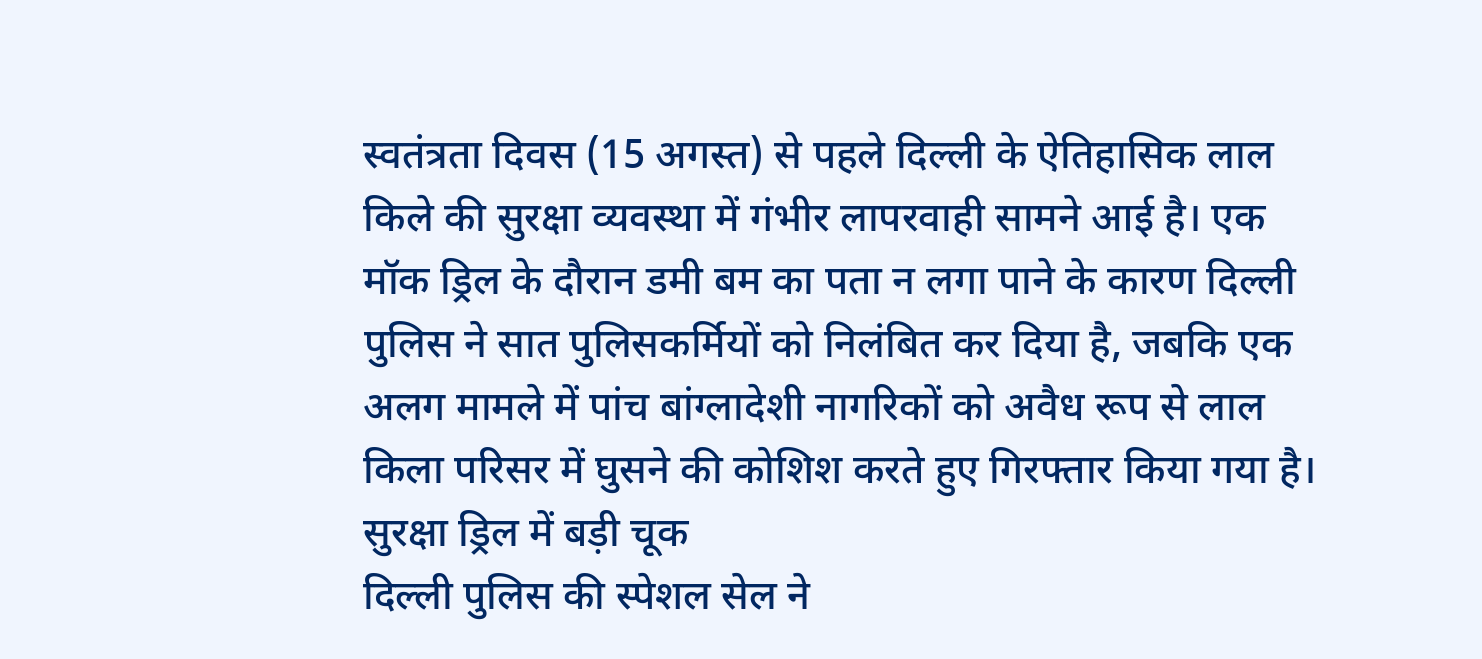स्वतंत्रता दिवस (15 अगस्त) से पहले दिल्ली के ऐतिहासिक लाल किले की सुरक्षा व्यवस्था में गंभीर लापरवाही सामने आई है। एक मॉक ड्रिल के दौरान डमी बम का पता न लगा पाने के कारण दिल्ली पुलिस ने सात पुलिसकर्मियों को निलंबित कर दिया है, जबकि एक अलग मामले में पांच बांग्लादेशी नागरिकों को अवैध रूप से लाल किला परिसर में घुसने की कोशिश करते हुए गिरफ्तार किया गया है।
सुरक्षा ड्रिल में बड़ी चूक
दिल्ली पुलिस की स्पेशल सेल ने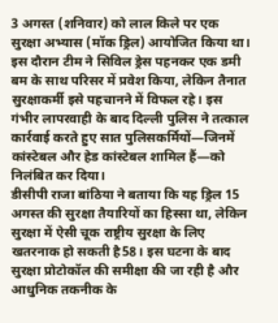3 अगस्त (शनिवार) को लाल किले पर एक सुरक्षा अभ्यास (मॉक ड्रिल) आयोजित किया था। इस दौरान टीम ने सिविल ड्रेस पहनकर एक डमी बम के साथ परिसर में प्रवेश किया, लेकिन तैनात सुरक्षाकर्मी इसे पहचानने में विफल रहे। इस गंभीर लापरवाही के बाद दिल्ली पुलिस ने तत्काल कार्रवाई करते हुए सात पुलिसकर्मियों—जिनमें कांस्टेबल और हेड कांस्टेबल शामिल हैं—को निलंबित कर दिया।
डीसीपी राजा बांठिया ने बताया कि यह ड्रिल 15 अगस्त की सुरक्षा तैयारियों का हिस्सा था, लेकिन सुरक्षा में ऐसी चूक राष्ट्रीय सुरक्षा के लिए खतरनाक हो सकती है58। इस घटना के बाद सुरक्षा प्रोटोकॉल की समीक्षा की जा रही है और आधुनिक तकनीक के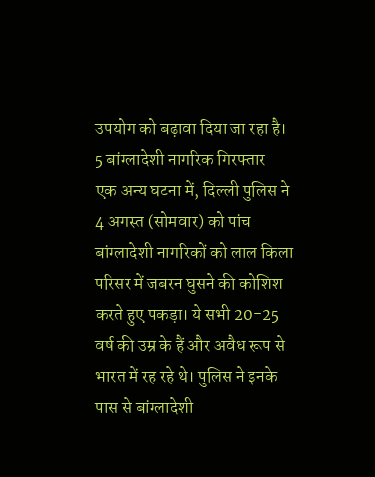उपयोग को बढ़ावा दिया जा रहा है।
5 बांग्लादेशी नागरिक गिरफ्तार
एक अन्य घटना में, दिल्ली पुलिस ने 4 अगस्त (सोमवार) को पांच बांग्लादेशी नागरिकों को लाल किला परिसर में जबरन घुसने की कोशिश करते हुए पकड़ा। ये सभी 20-25 वर्ष की उम्र के हैं और अवैध रूप से भारत में रह रहे थे। पुलिस ने इनके पास से बांग्लादेशी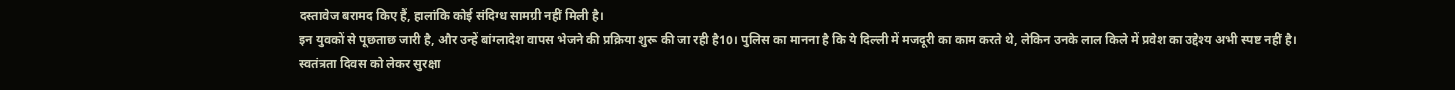दस्तावेज बरामद किए हैं, हालांकि कोई संदिग्ध सामग्री नहीं मिली है।
इन युवकों से पूछताछ जारी है, और उन्हें बांग्लादेश वापस भेजने की प्रक्रिया शुरू की जा रही है10। पुलिस का मानना है कि ये दिल्ली में मजदूरी का काम करते थे, लेकिन उनके लाल किले में प्रवेश का उद्देश्य अभी स्पष्ट नहीं है।
स्वतंत्रता दिवस को लेकर सुरक्षा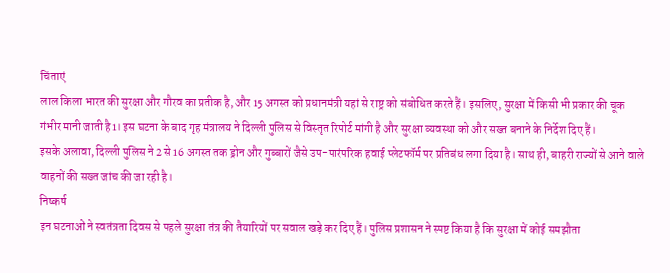चिंताएं
लाल किला भारत की सुरक्षा और गौरव का प्रतीक है, और 15 अगस्त को प्रधानमंत्री यहां से राष्ट्र को संबोधित करते हैं। इसलिए, सुरक्षा में किसी भी प्रकार की चूक गंभीर मानी जाती है1। इस घटना के बाद गृह मंत्रालय ने दिल्ली पुलिस से विस्तृत रिपोर्ट मांगी है और सुरक्षा व्यवस्था को और सख्त बनाने के निर्देश दिए हैं।
इसके अलावा, दिल्ली पुलिस ने 2 से 16 अगस्त तक ड्रोन और गुब्बारों जैसे उप-पारंपरिक हवाई प्लेटफॉर्म पर प्रतिबंध लगा दिया है। साथ ही, बाहरी राज्यों से आने वाले वाहनों की सख्त जांच की जा रही है।
निष्कर्ष
इन घटनाओं ने स्वतंत्रता दिवस से पहले सुरक्षा तंत्र की तैयारियों पर सवाल खड़े कर दिए हैं। पुलिस प्रशासन ने स्पष्ट किया है कि सुरक्षा में कोई समझौता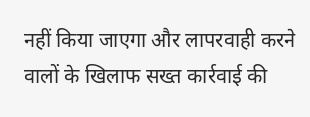नहीं किया जाएगा और लापरवाही करने वालों के खिलाफ सख्त कार्रवाई की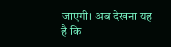जाएगी। अब देखना यह है कि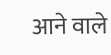आने वाले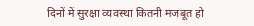दिनों में सुरक्षा व्यवस्था कितनी मजबूत हो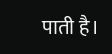पाती है।